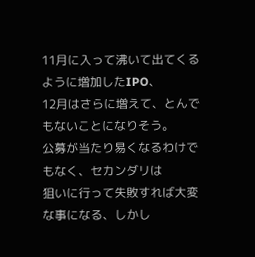11月に入って沸いて出てくるように増加したIPO、
12月はさらに増えて、とんでもないことになりそう。
公募が当たり易くなるわけでもなく、セカンダリは
狙いに行って失敗すれば大変な事になる、しかし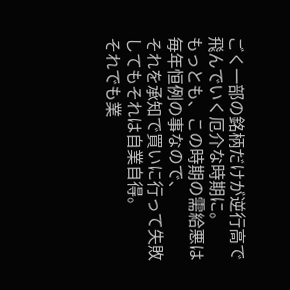ごく一部の銘柄だけが逆行高で飛んでいく厄介な時期に。
もっとも、この時期の需給悪は毎年恒例の事なので、
それを承知で買いに行って失敗してもそれは自業自得。
それでも業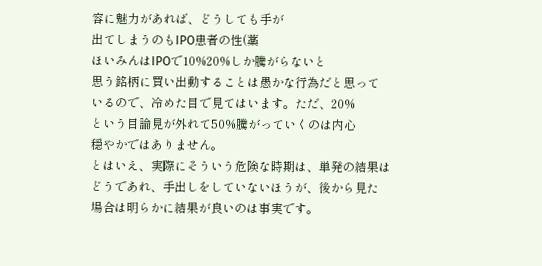容に魅力があれば、どうしても手が
出てしまうのもIPO患者の性(藁
ほいみんはIPOで10%20%しか騰がらないと
思う銘柄に買い出動することは愚かな行為だと思って
いるので、冷めた目で見てはいます。ただ、20%
という目論見が外れて50%騰がっていくのは内心
穏やかではありません。
とはいえ、実際にそういう危険な時期は、単発の結果は
どうであれ、手出しをしていないほうが、後から見た
場合は明らかに結果が良いのは事実です。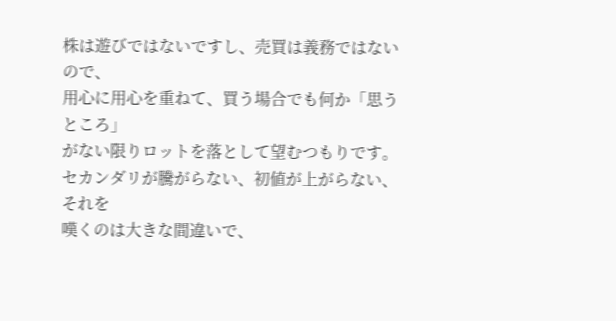株は遊びではないですし、売買は義務ではないので、
用心に用心を重ねて、買う場合でも何か「思うところ」
がない限りロットを落として望むつもりです。
セカンダリが騰がらない、初値が上がらない、それを
嘆くのは大きな間違いで、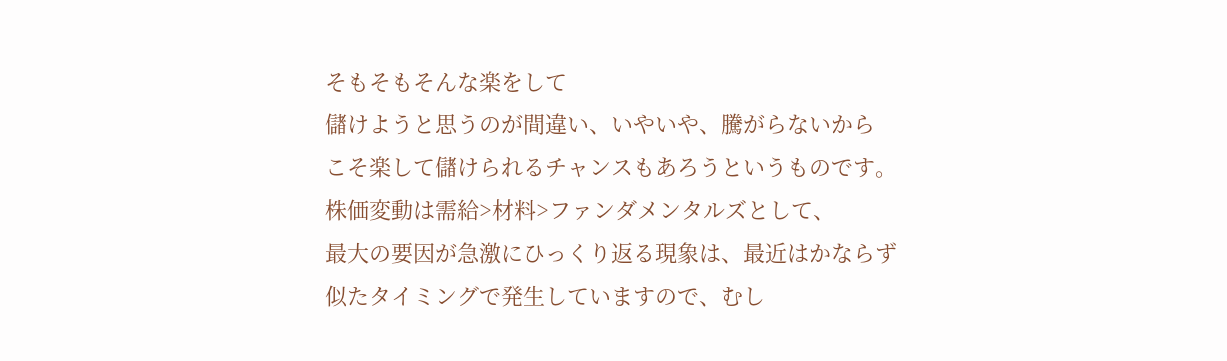そもそもそんな楽をして
儲けようと思うのが間違い、いやいや、騰がらないから
こそ楽して儲けられるチャンスもあろうというものです。
株価変動は需給>材料>ファンダメンタルズとして、
最大の要因が急激にひっくり返る現象は、最近はかならず
似たタイミングで発生していますので、むし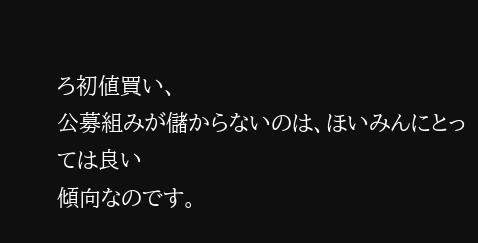ろ初値買い、
公募組みが儲からないのは、ほいみんにとっては良い
傾向なのです。